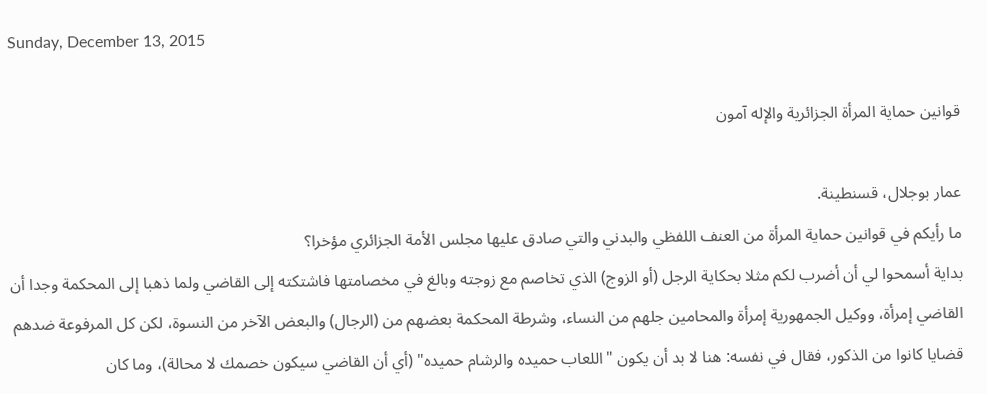Sunday, December 13, 2015

قوانين حماية المرأة الجزائرية والإله آمون

عمار بوجلال، قسنطينة.
ما رأيكم في قوانين حماية المرأة من العنف اللفظي والبدني والتي صادق عليها مجلس الأمة الجزائري مؤخرا؟
بداية أسمحوا لي أن أضرب لكم مثلا بحكاية الرجل (أو الزوج) الذي تخاصم مع زوجته وبالغ في مخصامتها فاشتكته إلى القاضي ولما ذهبا إلى المحكمة وجدا أن القاضي إمرأة، ووكيل الجمهورية إمرأة والمحامين جلهم من النساء، وشرطة المحكمة بعضهم من (الرجال) والبعض الآخر من النسوة، لكن كل المرفوعة ضدهم قضايا كانوا من الذكور، فقال في نفسه: هنا لا بد أن يكون "اللعاب حميده والرشام حميده" (أي أن القاضي سيكون خصمك لا محالة)، وما كان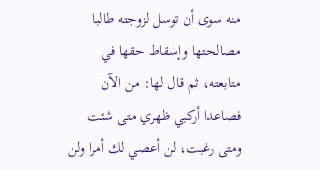منه سوى أن توسل لزوجته طالبا مصالحتها وإسقاط حقها في متابعته، ثم قال لها: من الآن فصاعدا أركبي ظهري متى شئت ومتى رغبت، لن أعصي لك أمرا ولن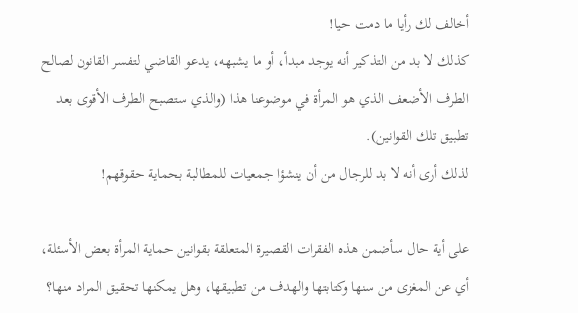أخالف لك رأيا ما دمت حيا!
كذلك لا بد من التذكير أنه يوجد مبدأ، أو ما يشبهه، يدعو القاضي لتفسر القانون لصالح الطرف الأضعف الذي هو المرأة في موضوعنا هذا (والذي ستصبح الطرف الأقوى بعد تطبيق تلك القوانين).
لذلك أرى أنه لا بد للرجال من أن ينشؤا جمعيات للمطالبة بحماية حقوقهم!

على أية حال سأضمن هذه الفقرات القصيرة المتعلقة بقوانين حماية المرأة بعض الأسئلة، أي عن المغزى من سنها وكتابتها والهدف من تطبيقها، وهل يمكنها تحقيق المراد منها؟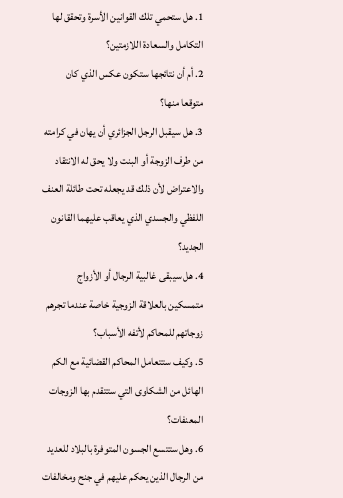1. هل ستحمي تلك القوانين الأسرة وتحقق لها التكامل والسعادة اللازمتين؟
2. أم أن نتائجها ستكون عكس الذي كان متوقعا منها؟
3. هل سيقبل الرجل الجزائري أن يهان في كرامته من طرف الزوجة أو البنت ولا يحق له الانتقاد والاعتراض لأن ذلك قد يجعله تحت طائلة العنف اللفظي والجسدي الذي يعاقب عليهما القانون الجديد؟
4. هل سيبقى غالبية الرجال أو الأزواج متمسكين بالعلاقة الزوجية خاصة عندما تجرهم زوجاتهم للمحاكم لأتفه الأسباب؟
5. وكيف ستتعامل المحاكم القضائية مع الكم الهائل من الشكاوى التي ستتقدم بها الزوجات المعنفات؟
6. وهل ستتسع الجسون المتوفرة بالبلاد للعديد من الرجال الذين يحكم عليهم في جنح ومخالفات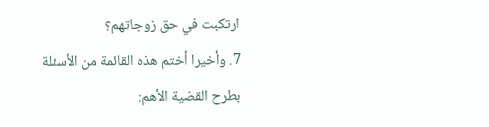ارتكبت في حق زوجاتهم؟
7. وأخيرا أختم هذه القائمة من الأسئلة بطرح القضية الأهم: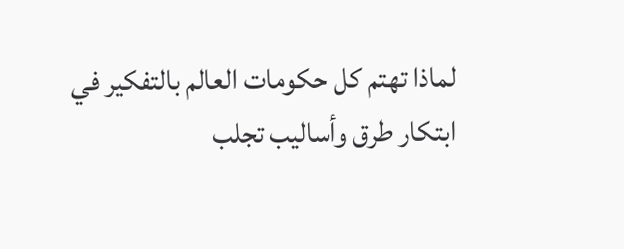لماذا تهتم كل حكومات العالم بالتفكير في ابتكار طرق وأساليب تجلب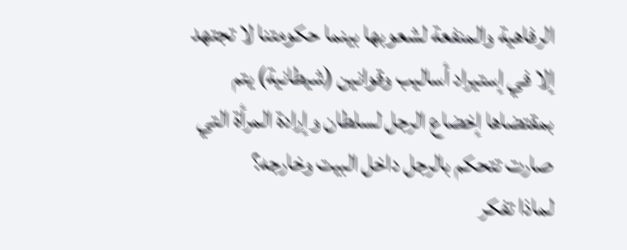الرفاهية والمنفعة لشعوبها بينما حكومتنا لا تجتهد إلا في إستيراد أساليب وقوانين (شيطانية) يتم بمقتضاها إخضاع الرجل لسلطان وإرادة المرأة التي صارت تتحكم بالرجل داخل البيت وخارجه؟
لماذا تفكر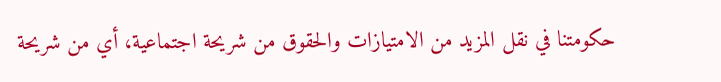حكومتنا في نقل المزيد من الامتيازات والحقوق من شريحة اجتماعية، أي من شريحة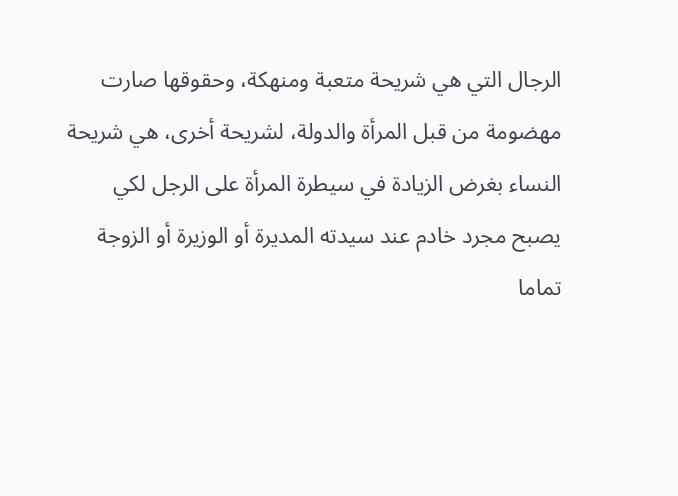الرجال التي هي شريحة متعبة ومنهكة، وحقوقها صارت مهضومة من قبل المرأة والدولة، لشريحة أخرى، هي شريحة النساء بغرض الزيادة في سيطرة المرأة على الرجل لكي يصبح مجرد خادم عند سيدته المديرة أو الوزيرة أو الزوجة تماما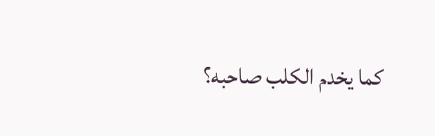كما يخدم الكلب صاحبه؟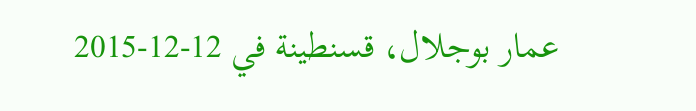عمار بوجلال، قسنطينة في 12-12-2015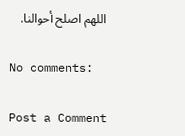اللهم اصلح أحوالنا.

No comments:

Post a Comment